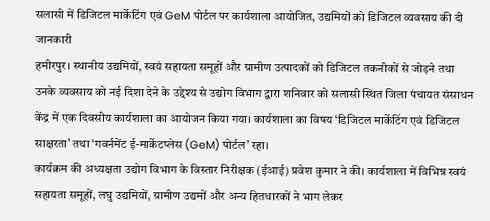सलासी में डिजिटल मार्केटिंग एवं GeM पोर्टल पर कार्यशाला आयोजित, उद्यमियों को डिजिटल व्यवसाय की दी जानकारी
हमीरपुर। स्थानीय उद्यमियों, स्वयं सहायता समूहों और ग्रामीण उत्पादकों को डिजिटल तकनीकों से जोड़ने तथा उनके व्यवसाय को नई दिशा देने के उद्देश्य से उद्योग विभाग द्वारा शनिवार को सलासी स्थित जिला पंचायत संसाधन केंद्र में एक दिवसीय कार्यशाला का आयोजन किया गया। कार्यशाला का विषय ‘डिजिटल मार्केटिंग एवं डिजिटल साक्षरता’ तथा ‘गवर्नमेंट ई-मार्केटप्लेस (GeM) पोर्टल’ रहा।
कार्यक्रम की अध्यक्षता उद्योग विभाग के विस्तार निरीक्षक (ईआई) प्रवेश कुमार ने की। कार्यशाला में विभिन्न स्वयं सहायता समूहों, लघु उद्यमियों, ग्रामीण उद्यमों और अन्य हितधारकों ने भाग लेकर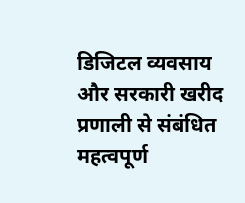डिजिटल व्यवसाय और सरकारी खरीद प्रणाली से संबंधित महत्वपूर्ण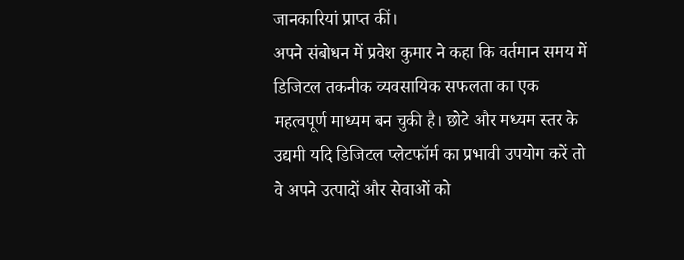जानकारियां प्राप्त कीं।
अपने संबोधन में प्रवेश कुमार ने कहा कि वर्तमान समय में डिजिटल तकनीक व्यवसायिक सफलता का एक महत्वपूर्ण माध्यम बन चुकी है। छोटे और मध्यम स्तर के उद्यमी यदि डिजिटल प्लेटफॉर्म का प्रभावी उपयोग करें तो वे अपने उत्पादों और सेवाओं को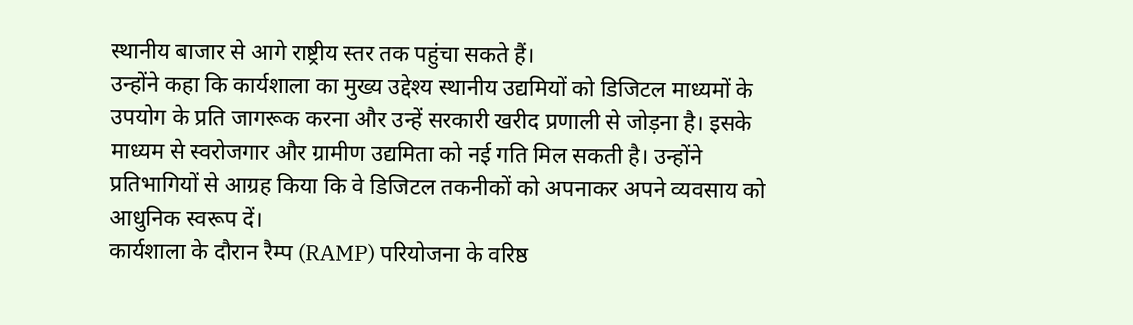स्थानीय बाजार से आगे राष्ट्रीय स्तर तक पहुंचा सकते हैं।
उन्होंने कहा कि कार्यशाला का मुख्य उद्देश्य स्थानीय उद्यमियों को डिजिटल माध्यमों के उपयोग के प्रति जागरूक करना और उन्हें सरकारी खरीद प्रणाली से जोड़ना है। इसके माध्यम से स्वरोजगार और ग्रामीण उद्यमिता को नई गति मिल सकती है। उन्होंने प्रतिभागियों से आग्रह किया कि वे डिजिटल तकनीकों को अपनाकर अपने व्यवसाय को आधुनिक स्वरूप दें।
कार्यशाला के दौरान रैम्प (RAMP) परियोजना के वरिष्ठ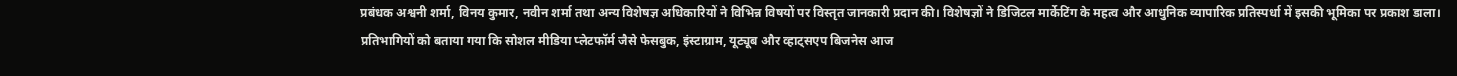प्रबंधक अश्वनी शर्मा, विनय कुमार, नवीन शर्मा तथा अन्य विशेषज्ञ अधिकारियों ने विभिन्न विषयों पर विस्तृत जानकारी प्रदान की। विशेषज्ञों ने डिजिटल मार्केटिंग के महत्व और आधुनिक व्यापारिक प्रतिस्पर्धा में इसकी भूमिका पर प्रकाश डाला।
प्रतिभागियों को बताया गया कि सोशल मीडिया प्लेटफॉर्म जैसे फेसबुक, इंस्टाग्राम, यूट्यूब और व्हाट्सएप बिजनेस आज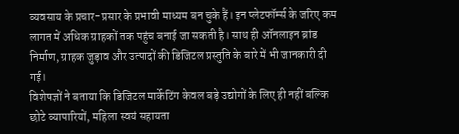व्यवसाय के प्रचार-प्रसार के प्रभावी माध्यम बन चुके हैं। इन प्लेटफॉर्म्स के जरिए कम लागत में अधिक ग्राहकों तक पहुंच बनाई जा सकती है। साथ ही ऑनलाइन ब्रांड निर्माण, ग्राहक जुड़ाव और उत्पादों की डिजिटल प्रस्तुति के बारे में भी जानकारी दी गई।
विशेषज्ञों ने बताया कि डिजिटल मार्केटिंग केवल बड़े उद्योगों के लिए ही नहीं बल्कि छोटे व्यापारियों, महिला स्वयं सहायता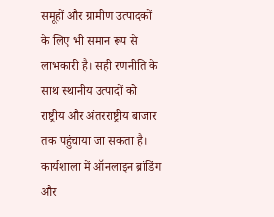समूहों और ग्रामीण उत्पादकों के लिए भी समान रूप से लाभकारी है। सही रणनीति के साथ स्थानीय उत्पादों को राष्ट्रीय और अंतरराष्ट्रीय बाजार तक पहुंचाया जा सकता है।
कार्यशाला में ऑनलाइन ब्रांडिंग और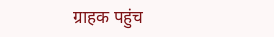ग्राहक पहुंच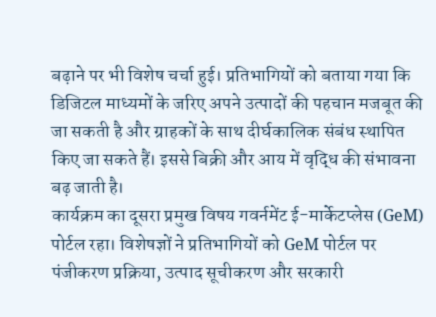बढ़ाने पर भी विशेष चर्चा हुई। प्रतिभागियों को बताया गया कि डिजिटल माध्यमों के जरिए अपने उत्पादों की पहचान मजबूत की जा सकती है और ग्राहकों के साथ दीर्घकालिक संबंध स्थापित किए जा सकते हैं। इससे बिक्री और आय में वृद्धि की संभावना बढ़ जाती है।
कार्यक्रम का दूसरा प्रमुख विषय गवर्नमेंट ई-मार्केटप्लेस (GeM) पोर्टल रहा। विशेषज्ञों ने प्रतिभागियों को GeM पोर्टल पर पंजीकरण प्रक्रिया, उत्पाद सूचीकरण और सरकारी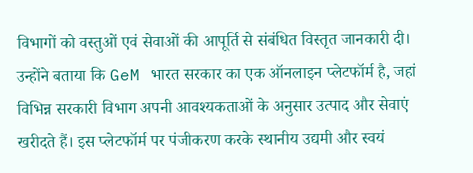विभागों को वस्तुओं एवं सेवाओं की आपूर्ति से संबंधित विस्तृत जानकारी दी।
उन्होंने बताया कि GeM भारत सरकार का एक ऑनलाइन प्लेटफॉर्म है, जहां विभिन्न सरकारी विभाग अपनी आवश्यकताओं के अनुसार उत्पाद और सेवाएं खरीदते हैं। इस प्लेटफॉर्म पर पंजीकरण करके स्थानीय उद्यमी और स्वयं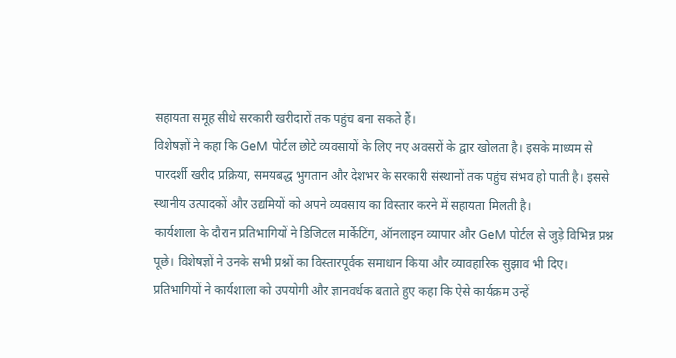सहायता समूह सीधे सरकारी खरीदारों तक पहुंच बना सकते हैं।
विशेषज्ञों ने कहा कि GeM पोर्टल छोटे व्यवसायों के लिए नए अवसरों के द्वार खोलता है। इसके माध्यम से पारदर्शी खरीद प्रक्रिया, समयबद्ध भुगतान और देशभर के सरकारी संस्थानों तक पहुंच संभव हो पाती है। इससे स्थानीय उत्पादकों और उद्यमियों को अपने व्यवसाय का विस्तार करने में सहायता मिलती है।
कार्यशाला के दौरान प्रतिभागियों ने डिजिटल मार्केटिंग, ऑनलाइन व्यापार और GeM पोर्टल से जुड़े विभिन्न प्रश्न पूछे। विशेषज्ञों ने उनके सभी प्रश्नों का विस्तारपूर्वक समाधान किया और व्यावहारिक सुझाव भी दिए।
प्रतिभागियों ने कार्यशाला को उपयोगी और ज्ञानवर्धक बताते हुए कहा कि ऐसे कार्यक्रम उन्हें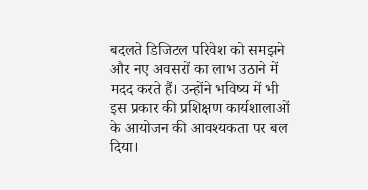बदलते डिजिटल परिवेश को समझने और नए अवसरों का लाभ उठाने में मदद करते हैं। उन्होंने भविष्य में भी इस प्रकार की प्रशिक्षण कार्यशालाओं के आयोजन की आवश्यकता पर बल दिया।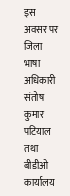इस अवसर पर जिला भाषा अधिकारी संतोष कुमार पटियाल तथा बीडीओ कार्यालय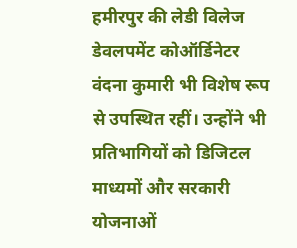हमीरपुर की लेडी विलेज डेवलपमेंट कोऑर्डिनेटर वंदना कुमारी भी विशेष रूप से उपस्थित रहीं। उन्होंने भी प्रतिभागियों को डिजिटल माध्यमों और सरकारी योजनाओं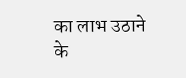का लाभ उठाने के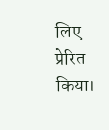लिए प्रेरित किया।